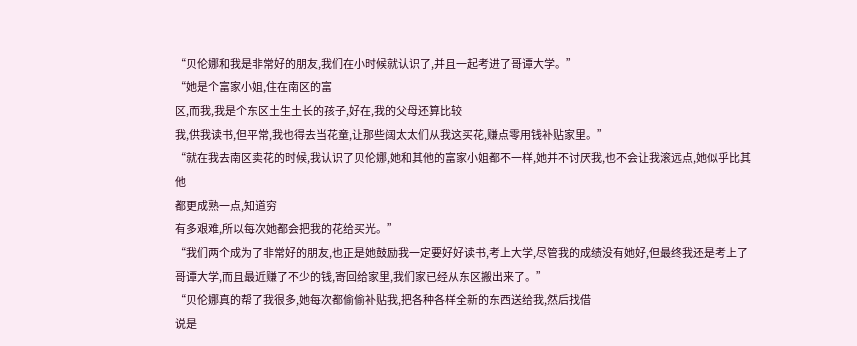“贝伦娜和我是非常好的朋友,我们在小时候就认识了,并且一起考进了哥谭大学。”
“她是个富家小姐,住在南区的富
区,而我,我是个东区土生土长的孩子,好在,我的父母还算比较
我,供我读书,但平常,我也得去当花童,让那些阔太太们从我这买花,赚点零用钱补贴家里。”
“就在我去南区卖花的时候,我认识了贝伦娜,她和其他的富家小姐都不一样,她并不讨厌我,也不会让我滚远点,她似乎比其他
都更成熟一点,知道穷
有多艰难,所以每次她都会把我的花给买光。”
“我们两个成为了非常好的朋友,也正是她鼓励我一定要好好读书,考上大学,尽管我的成绩没有她好,但最终我还是考上了哥谭大学,而且最近赚了不少的钱,寄回给家里,我们家已经从东区搬出来了。”
“贝伦娜真的帮了我很多,她每次都偷偷补贴我,把各种各样全新的东西送给我,然后找借
说是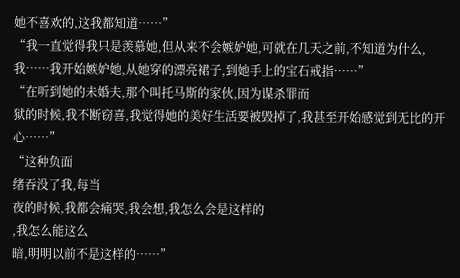她不喜欢的,这我都知道……”
“我一直觉得我只是羡慕她,但从来不会嫉妒她,可就在几天之前,不知道为什么,我……我开始嫉妒她,从她穿的漂亮裙子,到她手上的宝石戒指……”
“在听到她的未婚夫,那个叫托马斯的家伙,因为谋杀罪而
狱的时候,我不断窃喜,我觉得她的美好生活要被毁掉了,我甚至开始感觉到无比的开心……”
“这种负面
绪吞没了我,每当
夜的时候,我都会痛哭,我会想,我怎么会是这样的
,我怎么能这么
暗,明明以前不是这样的……”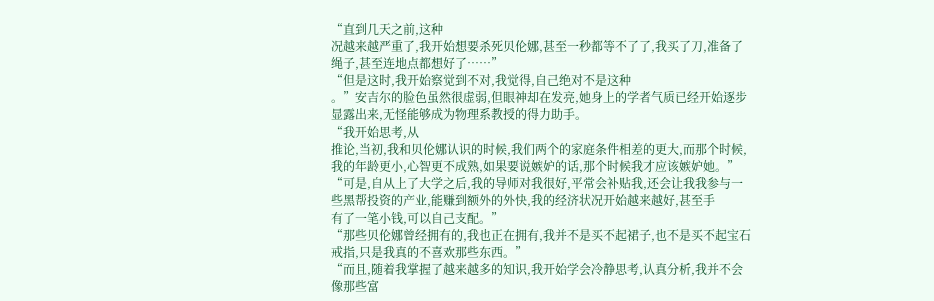“直到几天之前,这种
况越来越严重了,我开始想要杀死贝伦娜,甚至一秒都等不了了,我买了刀,准备了绳子,甚至连地点都想好了……”
“但是这时,我开始察觉到不对,我觉得,自己绝对不是这种
。”安吉尔的脸色虽然很虚弱,但眼神却在发亮,她身上的学者气质已经开始逐步显露出来,无怪能够成为物理系教授的得力助手。
“我开始思考,从
推论,当初,我和贝伦娜认识的时候,我们两个的家庭条件相差的更大,而那个时候,我的年龄更小,心智更不成熟,如果要说嫉妒的话,那个时候我才应该嫉妒她。”
“可是,自从上了大学之后,我的导师对我很好,平常会补贴我,还会让我我参与一些黑帮投资的产业,能赚到额外的外快,我的经济状况开始越来越好,甚至手
有了一笔小钱,可以自己支配。”
“那些贝伦娜曾经拥有的,我也正在拥有,我并不是买不起裙子,也不是买不起宝石戒指,只是我真的不喜欢那些东西。”
“而且,随着我掌握了越来越多的知识,我开始学会冷静思考,认真分析,我并不会像那些富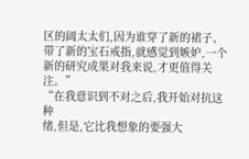区的阔太太们,因为谁穿了新的裙子、带了新的宝石戒指,就感觉到嫉妒,一个新的研究成果对我来说,才更值得关注。”
“在我意识到不对之后,我开始对抗这种
绪,但是,它比我想象的要强大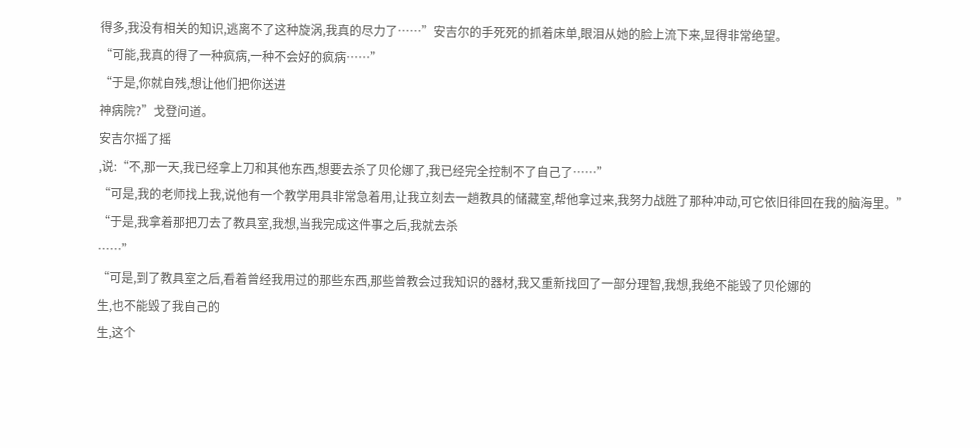得多,我没有相关的知识,逃离不了这种旋涡,我真的尽力了……”安吉尔的手死死的抓着床单,眼泪从她的脸上流下来,显得非常绝望。
“可能,我真的得了一种疯病,一种不会好的疯病……”
“于是,你就自残,想让他们把你送进
神病院?”戈登问道。
安吉尔摇了摇
,说:“不,那一天,我已经拿上刀和其他东西,想要去杀了贝伦娜了,我已经完全控制不了自己了……”
“可是,我的老师找上我,说他有一个教学用具非常急着用,让我立刻去一趟教具的储藏室,帮他拿过来,我努力战胜了那种冲动,可它依旧徘回在我的脑海里。”
“于是,我拿着那把刀去了教具室,我想,当我完成这件事之后,我就去杀
……”
“可是,到了教具室之后,看着曾经我用过的那些东西,那些曾教会过我知识的器材,我又重新找回了一部分理智,我想,我绝不能毁了贝伦娜的
生,也不能毁了我自己的
生,这个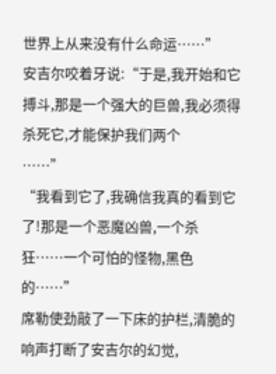世界上从来没有什么命运……”
安吉尔咬着牙说:“于是,我开始和它搏斗,那是一个强大的巨兽,我必须得杀死它,才能保护我们两个
……”
“我看到它了,我确信我真的看到它了!那是一个恶魔凶兽,一个杀
狂……一个可怕的怪物,黑色的……”
席勒使劲敲了一下床的护栏,清脆的响声打断了安吉尔的幻觉,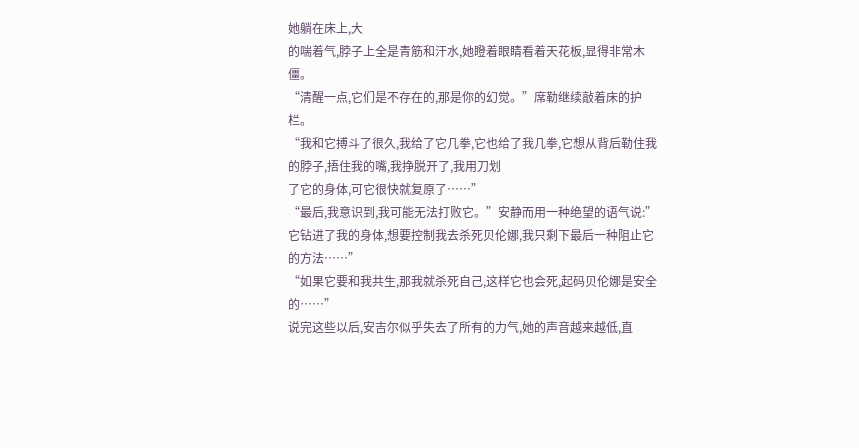她躺在床上,大
的喘着气,脖子上全是青筋和汗水,她瞪着眼睛看着天花板,显得非常木僵。
“清醒一点,它们是不存在的,那是你的幻觉。”席勒继续敲着床的护栏。
“我和它搏斗了很久,我给了它几拳,它也给了我几拳,它想从背后勒住我的脖子,捂住我的嘴,我挣脱开了,我用刀划
了它的身体,可它很快就复原了……”
“最后,我意识到,我可能无法打败它。”安静而用一种绝望的语气说:”它钻进了我的身体,想要控制我去杀死贝伦娜,我只剩下最后一种阻止它的方法……”
“如果它要和我共生,那我就杀死自己,这样它也会死,起码贝伦娜是安全的……”
说完这些以后,安吉尔似乎失去了所有的力气,她的声音越来越低,直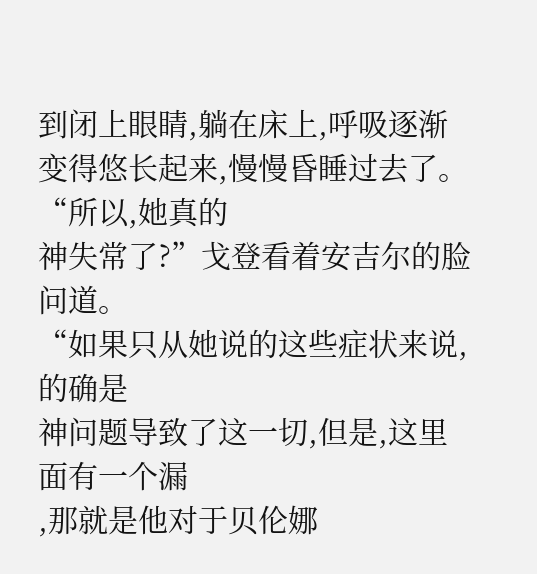到闭上眼睛,躺在床上,呼吸逐渐变得悠长起来,慢慢昏睡过去了。
“所以,她真的
神失常了?”戈登看着安吉尔的脸问道。
“如果只从她说的这些症状来说,的确是
神问题导致了这一切,但是,这里面有一个漏
,那就是他对于贝伦娜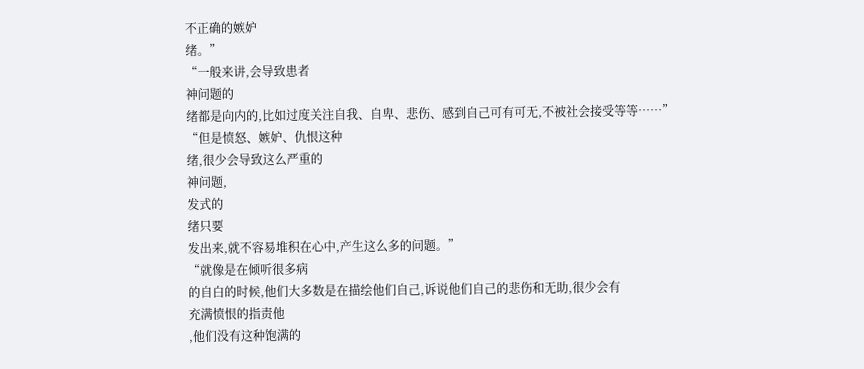不正确的嫉妒
绪。”
“一般来讲,会导致患者
神问题的
绪都是向内的,比如过度关注自我、自卑、悲伤、感到自己可有可无,不被社会接受等等……”
“但是愤怒、嫉妒、仇恨这种
绪,很少会导致这么严重的
神问题,
发式的
绪只要
发出来,就不容易堆积在心中,产生这么多的问题。”
“就像是在倾听很多病
的自白的时候,他们大多数是在描绘他们自己,诉说他们自己的悲伤和无助,很少会有
充满愤恨的指责他
,他们没有这种饱满的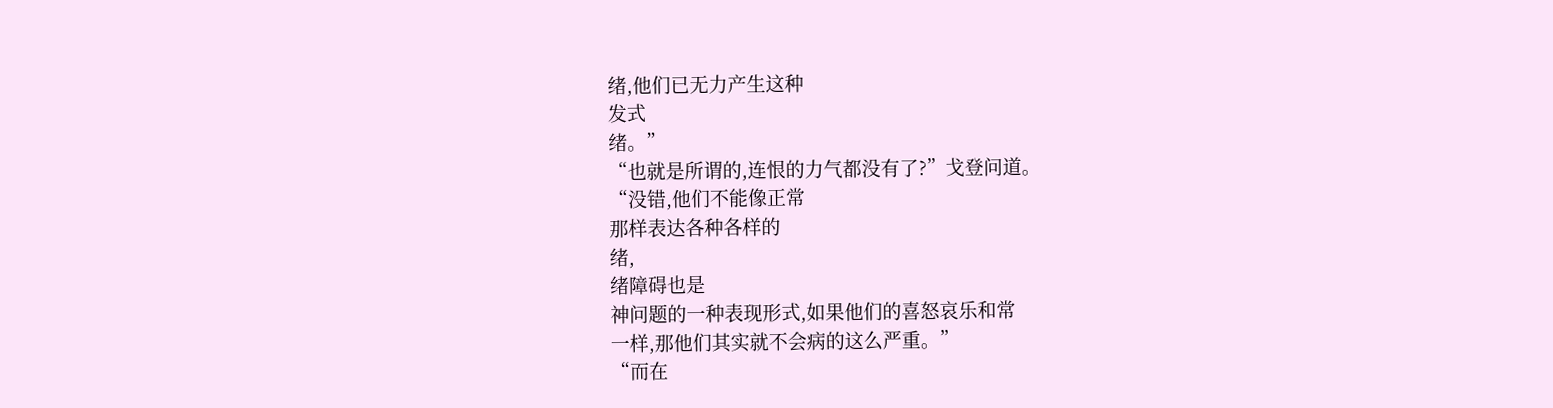绪,他们已无力产生这种
发式
绪。”
“也就是所谓的,连恨的力气都没有了?”戈登问道。
“没错,他们不能像正常
那样表达各种各样的
绪,
绪障碍也是
神问题的一种表现形式,如果他们的喜怒哀乐和常
一样,那他们其实就不会病的这么严重。”
“而在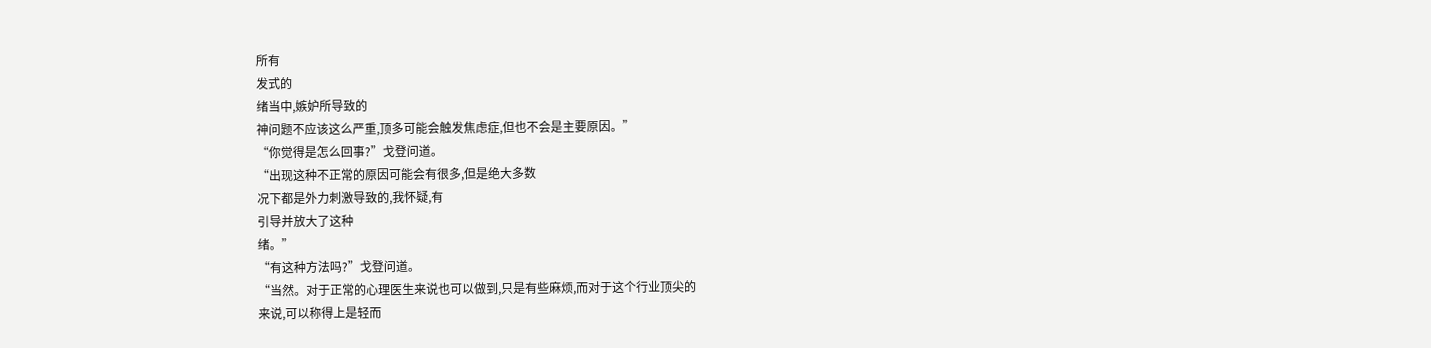所有
发式的
绪当中,嫉妒所导致的
神问题不应该这么严重,顶多可能会触发焦虑症,但也不会是主要原因。”
“你觉得是怎么回事?”戈登问道。
“出现这种不正常的原因可能会有很多,但是绝大多数
况下都是外力刺激导致的,我怀疑,有
引导并放大了这种
绪。”
“有这种方法吗?”戈登问道。
“当然。对于正常的心理医生来说也可以做到,只是有些麻烦,而对于这个行业顶尖的
来说,可以称得上是轻而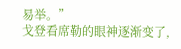易举。”
戈登看席勒的眼神逐渐变了,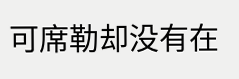可席勒却没有在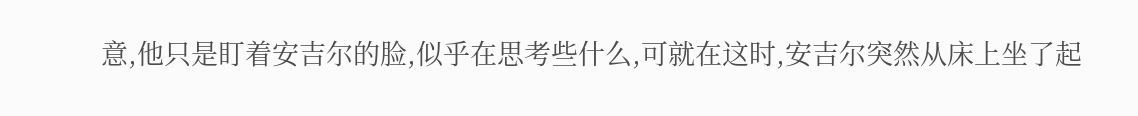意,他只是盯着安吉尔的脸,似乎在思考些什么,可就在这时,安吉尔突然从床上坐了起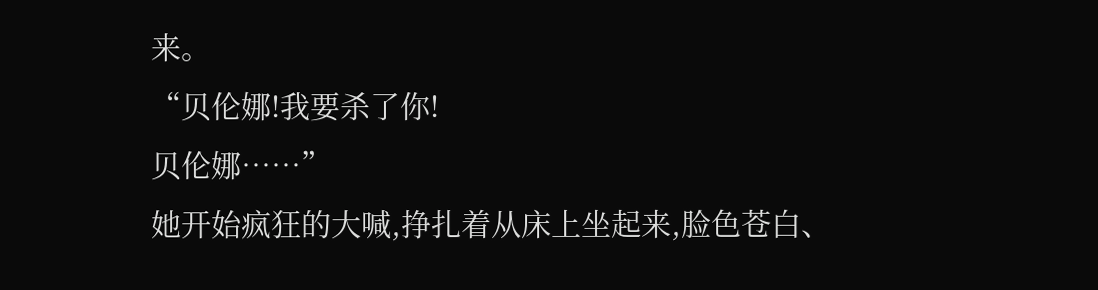来。
“贝伦娜!我要杀了你!
贝伦娜……”
她开始疯狂的大喊,挣扎着从床上坐起来,脸色苍白、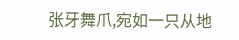张牙舞爪,宛如一只从地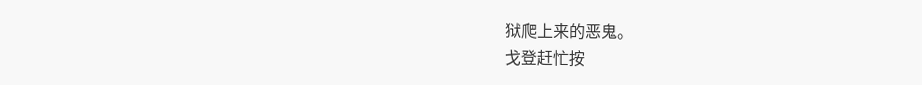狱爬上来的恶鬼。
戈登赶忙按